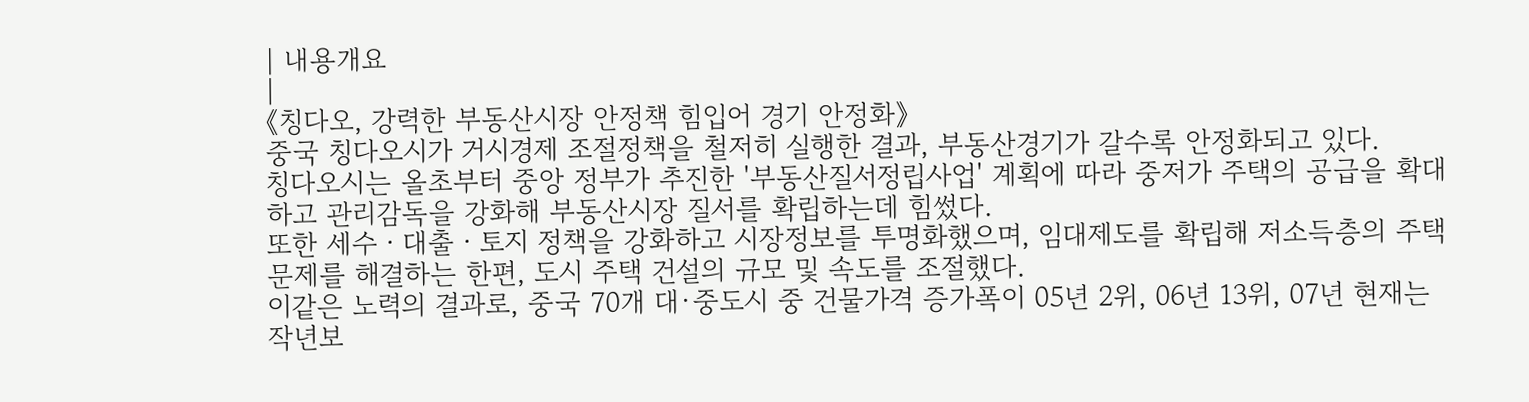| 내용개요
|
《칭다오, 강력한 부동산시장 안정책 힘입어 경기 안정화》
중국 칭다오시가 거시경제 조절정책을 철저히 실행한 결과, 부동산경기가 갈수록 안정화되고 있다.
칭다오시는 올초부터 중앙 정부가 추진한 '부동산질서정립사업' 계획에 따라 중저가 주택의 공급을 확대하고 관리감독을 강화해 부동산시장 질서를 확립하는데 힘썼다.
또한 세수ㆍ대출ㆍ토지 정책을 강화하고 시장정보를 투명화했으며, 임대제도를 확립해 저소득층의 주택문제를 해결하는 한편, 도시 주택 건설의 규모 및 속도를 조절했다.
이같은 노력의 결과로, 중국 70개 대·중도시 중 건물가격 증가폭이 05년 2위, 06년 13위, 07년 현재는 작년보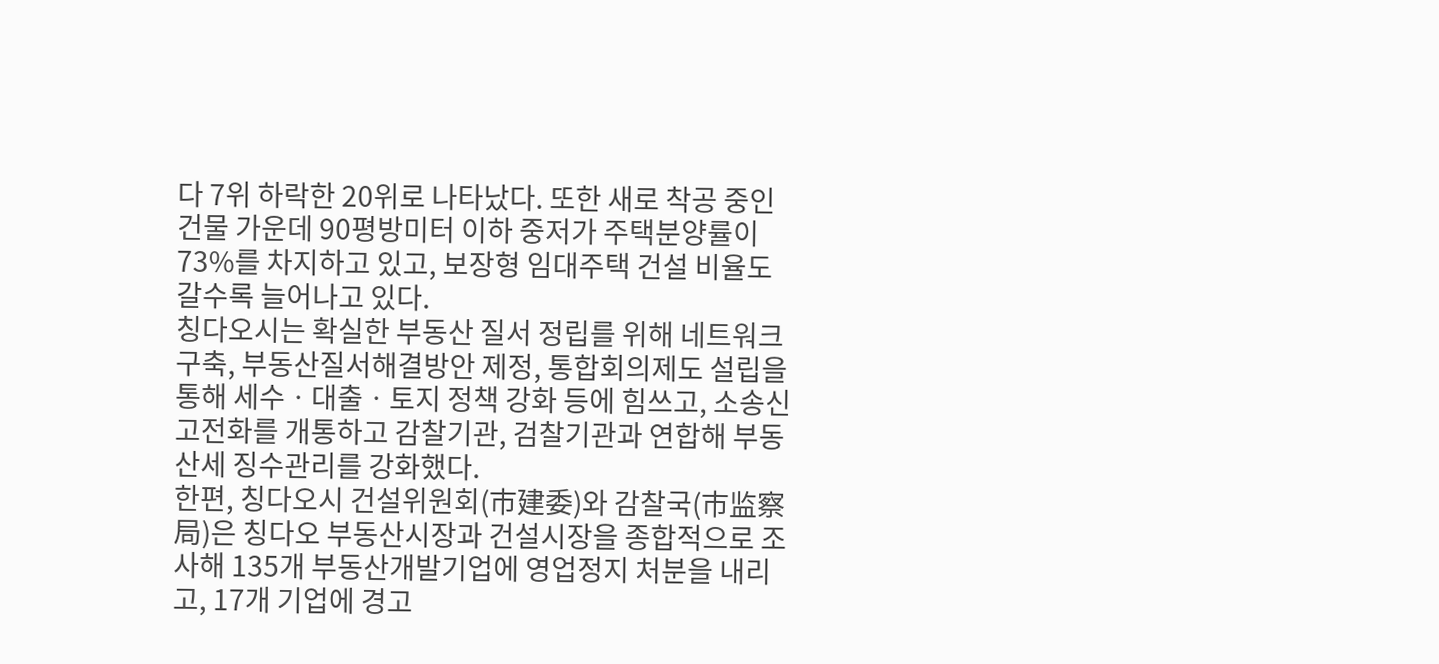다 7위 하락한 20위로 나타났다. 또한 새로 착공 중인 건물 가운데 90평방미터 이하 중저가 주택분양률이 73%를 차지하고 있고, 보장형 임대주택 건설 비율도 갈수록 늘어나고 있다.
칭다오시는 확실한 부동산 질서 정립를 위해 네트워크 구축, 부동산질서해결방안 제정, 통합회의제도 설립을 통해 세수ㆍ대출ㆍ토지 정책 강화 등에 힘쓰고, 소송신고전화를 개통하고 감찰기관, 검찰기관과 연합해 부동산세 징수관리를 강화했다.
한편, 칭다오시 건설위원회(市建委)와 감찰국(市监察局)은 칭다오 부동산시장과 건설시장을 종합적으로 조사해 135개 부동산개발기업에 영업정지 처분을 내리고, 17개 기업에 경고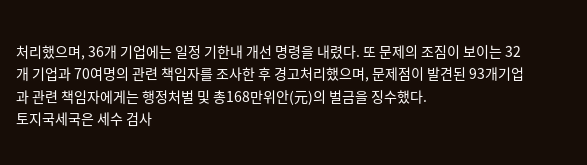처리했으며, 36개 기업에는 일정 기한내 개선 명령을 내렸다. 또 문제의 조짐이 보이는 32개 기업과 70여명의 관련 책임자를 조사한 후 경고처리했으며, 문제점이 발견된 93개기업과 관련 책임자에게는 행정처벌 및 총168만위안(元)의 벌금을 징수했다.
토지국세국은 세수 검사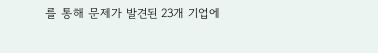를 통해 문제가 발견된 23개 기업에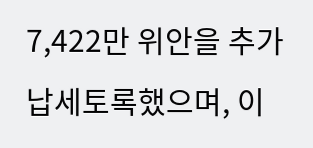7,422만 위안을 추가 납세토록했으며, 이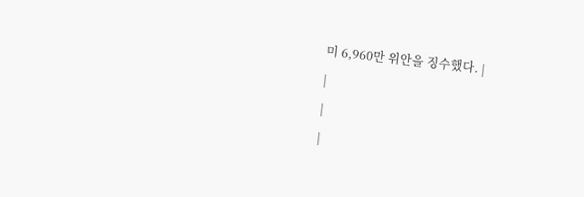미 6,960만 위안을 징수했다. |
|
|
|